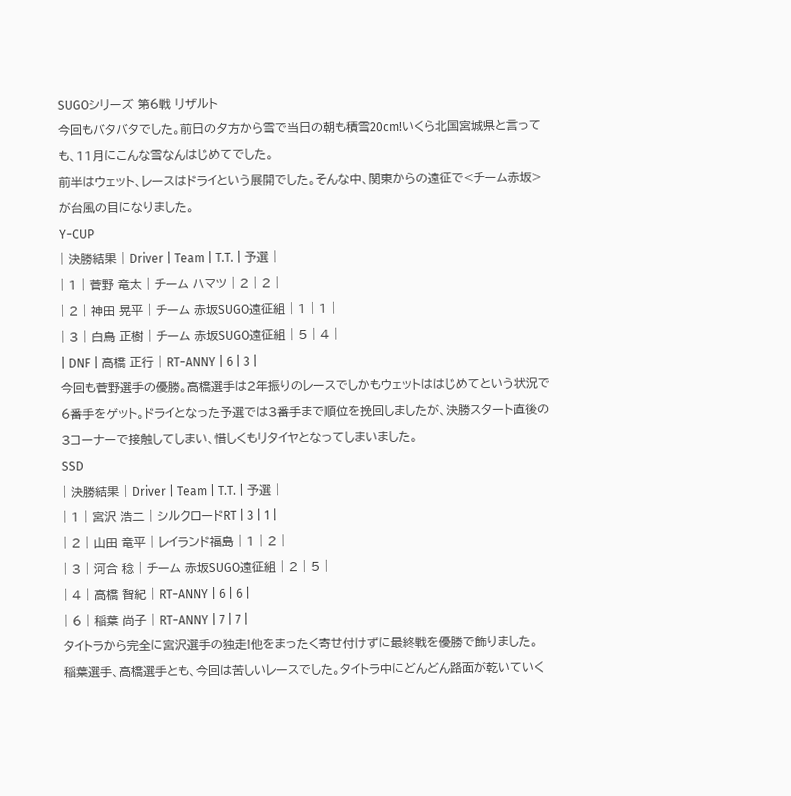SUGOシリーズ 第6戦 リザルト
今回もバタバタでした。前日の夕方から雪で当日の朝も積雪20cm!いくら北国宮城県と言っても、11月にこんな雪なんはじめてでした。
前半はウェット、レースはドライという展開でした。そんな中、関東からの遠征で<チーム赤坂>が台風の目になりました。
Y−CUP
| 決勝結果 | Driver | Team | T.T. | 予選 |
| 1 | 菅野 竜太 | チーム ハマツ | 2 | 2 |
| 2 | 神田 晃平 | チーム 赤坂SUGO遠征組 | 1 | 1 |
| 3 | 白鳥 正樹 | チーム 赤坂SUGO遠征組 | 5 | 4 |
| DNF | 高橋 正行 | RT−ANNY | 6 | 3 |
今回も菅野選手の優勝。高橋選手は2年振りのレースでしかもウェットははじめてという状況で6番手をゲット。ドライとなった予選では3番手まで順位を挽回しましたが、決勝スタート直後の3コーナーで接触してしまい、惜しくもリタイヤとなってしまいました。
SSD
| 決勝結果 | Driver | Team | T.T. | 予選 |
| 1 | 宮沢 浩二 | シルクロードRT | 3 | 1 |
| 2 | 山田 竜平 | レイランド福島 | 1 | 2 |
| 3 | 河合 稔 | チーム 赤坂SUGO遠征組 | 2 | 5 |
| 4 | 高橋 智紀 | RT−ANNY | 6 | 6 |
| 6 | 稲葉 尚子 | RT−ANNY | 7 | 7 |
タイトラから完全に宮沢選手の独走!他をまったく寄せ付けずに最終戦を優勝で飾りました。
稲葉選手、高橋選手とも、今回は苦しいレースでした。タイトラ中にどんどん路面が乾いていく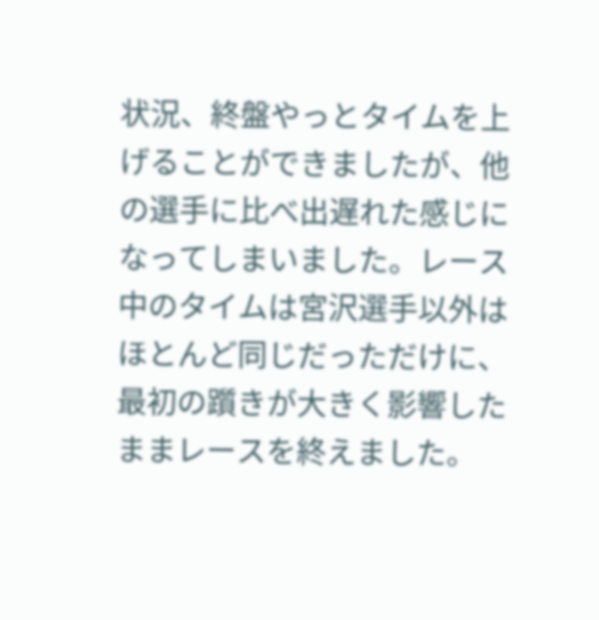状況、終盤やっとタイムを上げることができましたが、他の選手に比べ出遅れた感じになってしまいました。レース中のタイムは宮沢選手以外はほとんど同じだっただけに、最初の躓きが大きく影響したままレースを終えました。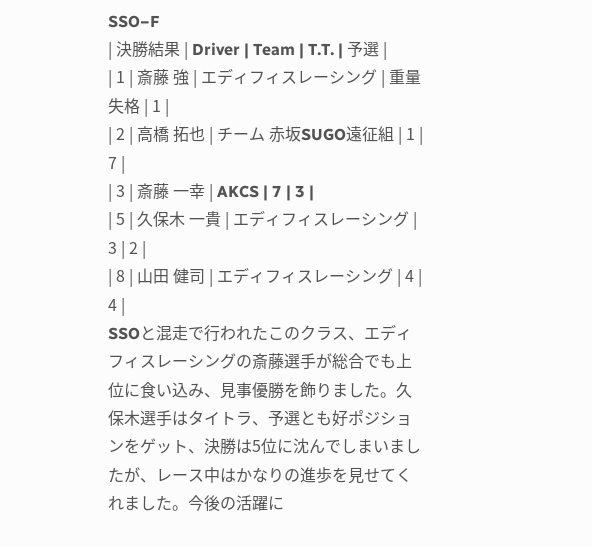SSO−F
| 決勝結果 | Driver | Team | T.T. | 予選 |
| 1 | 斎藤 強 | エディフィスレーシング | 重量失格 | 1 |
| 2 | 高橋 拓也 | チーム 赤坂SUGO遠征組 | 1 | 7 |
| 3 | 斎藤 一幸 | AKCS | 7 | 3 |
| 5 | 久保木 一貴 | エディフィスレーシング | 3 | 2 |
| 8 | 山田 健司 | エディフィスレーシング | 4 | 4 |
SSOと混走で行われたこのクラス、エディフィスレーシングの斎藤選手が総合でも上位に食い込み、見事優勝を飾りました。久保木選手はタイトラ、予選とも好ポジションをゲット、決勝は5位に沈んでしまいましたが、レース中はかなりの進歩を見せてくれました。今後の活躍に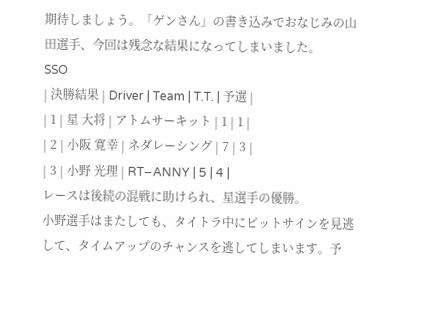期待しましょう。「ゲンさん」の書き込みでおなじみの山田選手、今回は残念な結果になってしまいました。
SSO
| 決勝結果 | Driver | Team | T.T. | 予選 |
| 1 | 星 大将 | アトムサーキット | 1 | 1 |
| 2 | 小阪 寛幸 | ネダレーシング | 7 | 3 |
| 3 | 小野 光理 | RT−ANNY | 5 | 4 |
レースは後続の混戦に助けられ、星選手の優勝。
小野選手はまたしても、タイトラ中にピットサインを見逃して、タイムアップのチャンスを逃してしまいます。予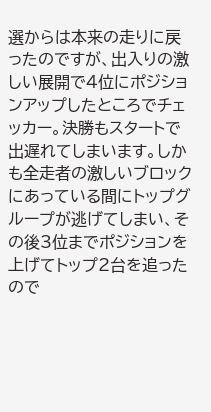選からは本来の走りに戻ったのですが、出入りの激しい展開で4位にポジションアップしたところでチェッカー。決勝もスタートで出遅れてしまいます。しかも全走者の激しいブロックにあっている間にトップグループが逃げてしまい、その後3位までポジションを上げてトップ2台を追ったので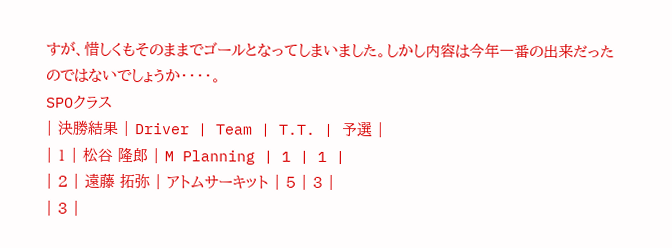すが、惜しくもそのままでゴールとなってしまいました。しかし内容は今年一番の出来だったのではないでしょうか・・・・。
SPOクラス
| 決勝結果 | Driver | Team | T.T. | 予選 |
| 1 | 松谷 隆郎 | M Planning | 1 | 1 |
| 2 | 遠藤 拓弥 | アトムサーキット | 5 | 3 |
| 3 |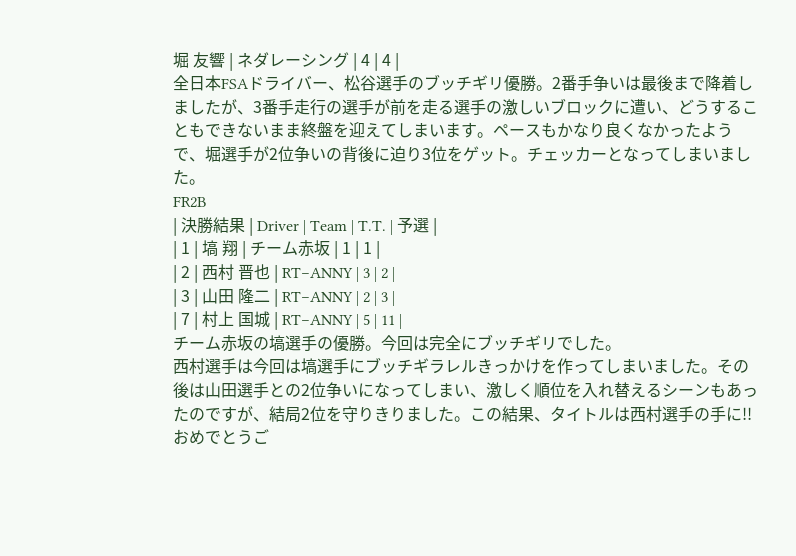堀 友響 | ネダレーシング | 4 | 4 |
全日本FSAドライバー、松谷選手のブッチギリ優勝。2番手争いは最後まで降着しましたが、3番手走行の選手が前を走る選手の激しいブロックに遭い、どうすることもできないまま終盤を迎えてしまいます。ペースもかなり良くなかったようで、堀選手が2位争いの背後に迫り3位をゲット。チェッカーとなってしまいました。
FR2B
| 決勝結果 | Driver | Team | T.T. | 予選 |
| 1 | 塙 翔 | チーム赤坂 | 1 | 1 |
| 2 | 西村 晋也 | RT−ANNY | 3 | 2 |
| 3 | 山田 隆二 | RT−ANNY | 2 | 3 |
| 7 | 村上 国城 | RT−ANNY | 5 | 11 |
チーム赤坂の塙選手の優勝。今回は完全にブッチギリでした。
西村選手は今回は塙選手にブッチギラレルきっかけを作ってしまいました。その後は山田選手との2位争いになってしまい、激しく順位を入れ替えるシーンもあったのですが、結局2位を守りきりました。この結果、タイトルは西村選手の手に!!おめでとうご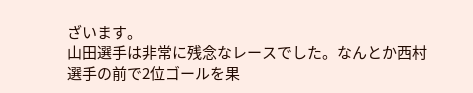ざいます。
山田選手は非常に残念なレースでした。なんとか西村選手の前で2位ゴールを果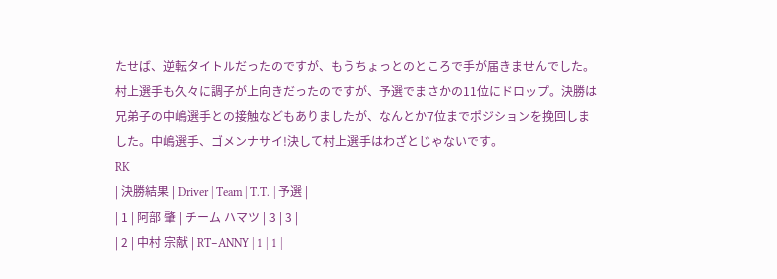たせば、逆転タイトルだったのですが、もうちょっとのところで手が届きませんでした。
村上選手も久々に調子が上向きだったのですが、予選でまさかの11位にドロップ。決勝は兄弟子の中嶋選手との接触などもありましたが、なんとか7位までポジションを挽回しました。中嶋選手、ゴメンナサイ!決して村上選手はわざとじゃないです。
RK
| 決勝結果 | Driver | Team | T.T. | 予選 |
| 1 | 阿部 肇 | チーム ハマツ | 3 | 3 |
| 2 | 中村 宗献 | RT−ANNY | 1 | 1 |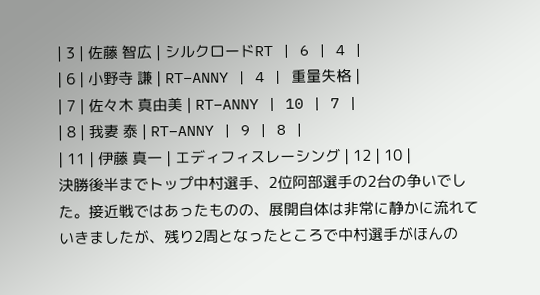| 3 | 佐藤 智広 | シルクロードRT | 6 | 4 |
| 6 | 小野寺 謙 | RT−ANNY | 4 | 重量失格 |
| 7 | 佐々木 真由美 | RT−ANNY | 10 | 7 |
| 8 | 我妻 泰 | RT−ANNY | 9 | 8 |
| 11 | 伊藤 真一 | エディフィスレーシング | 12 | 10 |
決勝後半までトップ中村選手、2位阿部選手の2台の争いでした。接近戦ではあったものの、展開自体は非常に静かに流れていきましたが、残り2周となったところで中村選手がほんの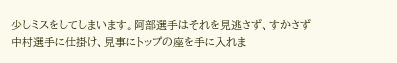少しミスをしてしまいます。阿部選手はそれを見逃さず、すかさず中村選手に仕掛け、見事にトップの座を手に入れま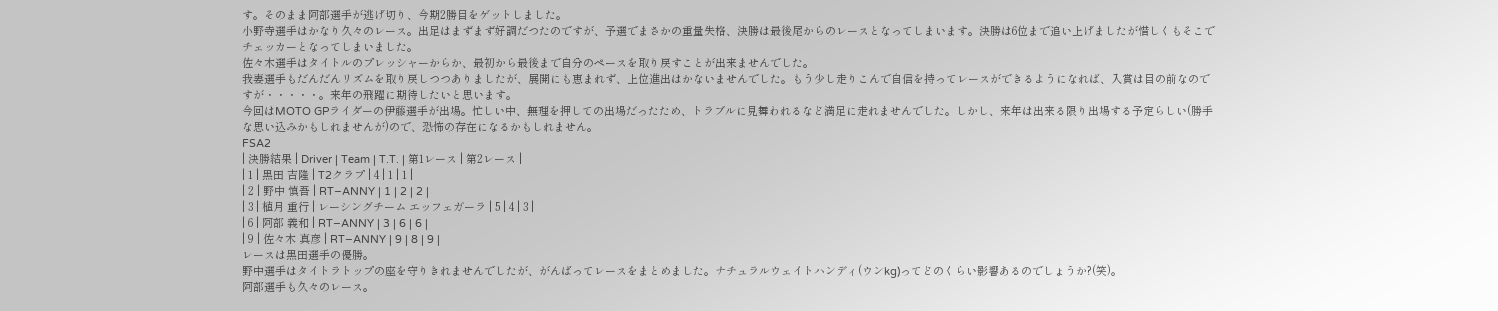す。そのまま阿部選手が逃げ切り、今期2勝目をゲットしました。
小野寺選手はかなり久々のレース。出足はまずまず好調だつたのですが、予選でまさかの重量失格、決勝は最後尾からのレースとなってしまいます。決勝は6位まで追い上げましたが惜しくもそこでチェッカーとなってしまいました。
佐々木選手はタイトルのプレッシャーからか、最初から最後まで自分のペースを取り戻すことが出来ませんでした。
我妻選手もだんだんリズムを取り戻しつつありましたが、展開にも恵まれず、上位進出はかないませんでした。もう少し走りこんで自信を持ってレースができるようになれば、入賞は目の前なのですが・・・・・。来年の飛躍に期待したいと思います。
今回はMOTO GPライダーの伊藤選手が出場。忙しい中、無理を押しての出場だったため、トラブルに見舞われるなど満足に走れませんでした。しかし、来年は出来る限り出場する予定らしい(勝手な思い込みかもしれませんが)ので、恐怖の存在になるかもしれません。
FSA2
| 決勝結果 | Driver | Team | T.T. | 第1レース | 第2レース |
| 1 | 黒田 吉隆 | T2クラプ | 4 | 1 | 1 |
| 2 | 野中 慎吾 | RT−ANNY | 1 | 2 | 2 |
| 3 | 植月 重行 | レーシングチーム エッフェガーラ | 5 | 4 | 3 |
| 6 | 阿部 義和 | RT−ANNY | 3 | 6 | 6 |
| 9 | 佐々木 真彦 | RT−ANNY | 9 | 8 | 9 |
レースは黒田選手の優勝。
野中選手はタイトラトップの座を守りきれませんでしたが、がんばってレースをまとめました。ナチュラルウェイトハンディ(ウンkg)ってどのくらい影響あるのでしょうか?(笑)。
阿部選手も久々のレース。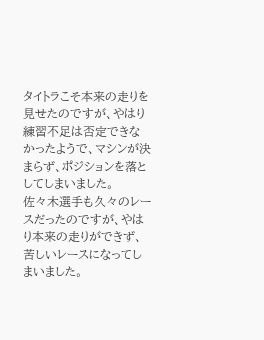タイトラこそ本来の走りを見せたのですが、やはり練習不足は否定できなかったようで、マシンが決まらず、ポジションを落としてしまいました。
佐々木選手も久々のレースだったのですが、やはり本来の走りができず、苦しいレースになってしまいました。